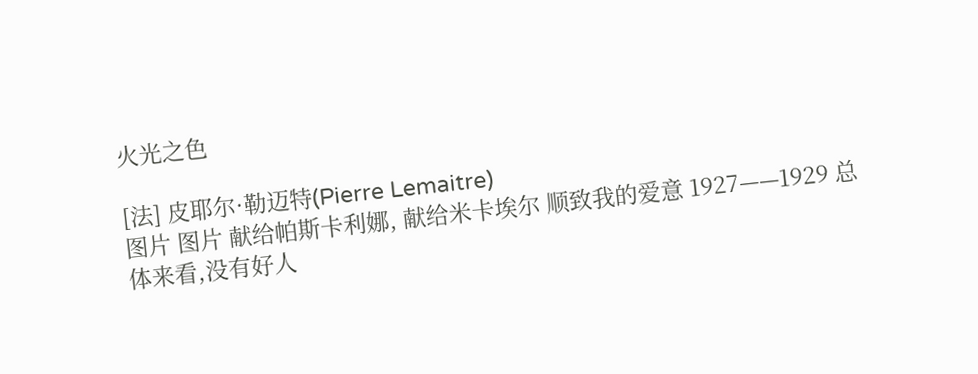火光之色

[法] 皮耶尔·勒迈特(Pierre Lemaitre)
图片 图片 献给帕斯卡利娜, 献给米卡埃尔 顺致我的爱意 1927——1929 总体来看,没有好人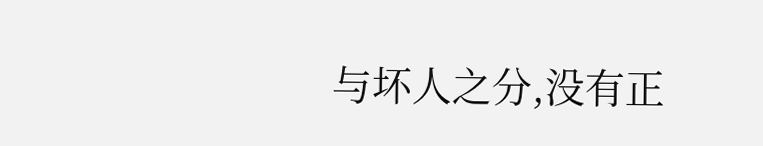与坏人之分,没有正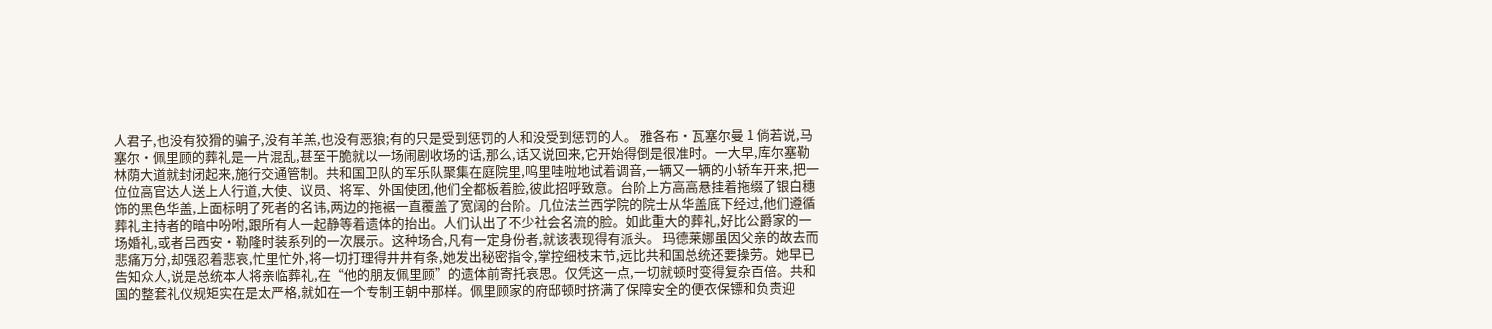人君子,也没有狡猾的骗子,没有羊羔,也没有恶狼;有的只是受到惩罚的人和没受到惩罚的人。 雅各布·瓦塞尔曼 1 倘若说,马塞尔·佩里顾的葬礼是一片混乱,甚至干脆就以一场闹剧收场的话,那么,话又说回来,它开始得倒是很准时。一大早,库尔塞勒林荫大道就封闭起来,施行交通管制。共和国卫队的军乐队聚集在庭院里,呜里哇啦地试着调音,一辆又一辆的小轿车开来,把一位位高官达人送上人行道,大使、议员、将军、外国使团,他们全都板着脸,彼此招呼致意。台阶上方高高悬挂着拖缀了银白穗饰的黑色华盖,上面标明了死者的名讳,两边的拖裾一直覆盖了宽阔的台阶。几位法兰西学院的院士从华盖底下经过,他们遵循葬礼主持者的暗中吩咐,跟所有人一起静等着遗体的抬出。人们认出了不少社会名流的脸。如此重大的葬礼,好比公爵家的一场婚礼,或者吕西安·勒隆时装系列的一次展示。这种场合,凡有一定身份者,就该表现得有派头。 玛德莱娜虽因父亲的故去而悲痛万分,却强忍着悲哀,忙里忙外,将一切打理得井井有条,她发出秘密指令,掌控细枝末节,远比共和国总统还要操劳。她早已告知众人,说是总统本人将亲临葬礼,在“他的朋友佩里顾”的遗体前寄托哀思。仅凭这一点,一切就顿时变得复杂百倍。共和国的整套礼仪规矩实在是太严格,就如在一个专制王朝中那样。佩里顾家的府邸顿时挤满了保障安全的便衣保镖和负责迎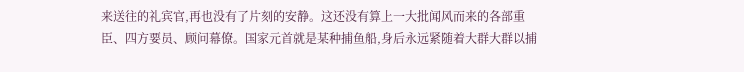来送往的礼宾官,再也没有了片刻的安静。这还没有算上一大批闻风而来的各部重臣、四方要员、顾问幕僚。国家元首就是某种捕鱼船,身后永远紧随着大群大群以捕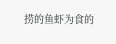捞的鱼虾为食的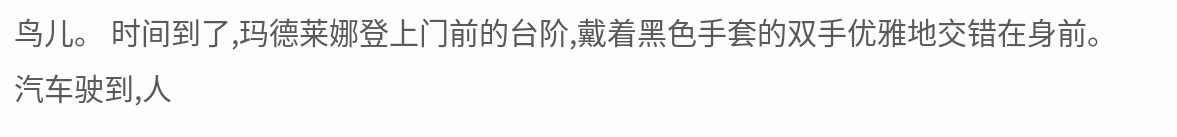鸟儿。 时间到了,玛德莱娜登上门前的台阶,戴着黑色手套的双手优雅地交错在身前。 汽车驶到,人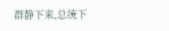群静下来,总统下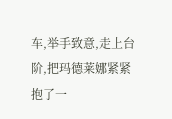车,举手致意,走上台阶,把玛德莱娜紧紧抱了一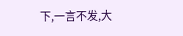下,一言不发,大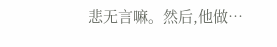悲无言嘛。然后,他做…